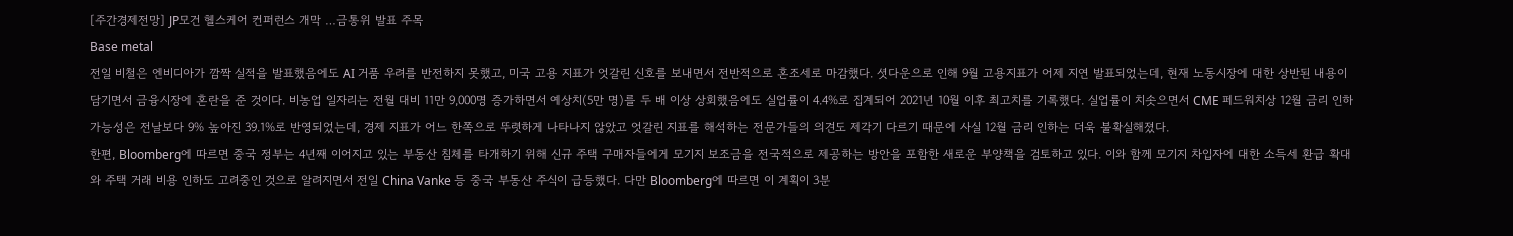[주간경제전망] JP모건 헬스케어 컨퍼런스 개막 …금통위 발표 주목
Base metal
전일 비철은 엔비디아가 깜짝 실적을 발표했음에도 AI 거품 우려를 반전하지 못했고, 미국 고용 지표가 엇갈린 신호를 보내면서 전반적으로 혼조세로 마감했다. 셧다운으로 인해 9월 고용지표가 어제 지연 발표되었는데, 현재 노동시장에 대한 상반된 내용이 담기면서 금융시장에 혼란을 준 것이다. 비농업 일자리는 전월 대비 11만 9,000명 증가하면서 예상치(5만 명)를 두 배 이상 상회했음에도 실업률이 4.4%로 집계되어 2021년 10월 이후 최고치를 기록했다. 실업률이 치솟으면서 CME 페드워치상 12월 금리 인하 가능성은 전날보다 9% 높아진 39.1%로 반영되었는데, 경제 지표가 어느 한쪽으로 뚜렷하게 나타나지 않았고 엇갈린 지표를 해석하는 전문가들의 의견도 제각기 다르기 때문에 사실 12월 금리 인하는 더욱 불확실해졌다.
한편, Bloomberg에 따르면 중국 정부는 4년째 이어지고 있는 부동산 침체를 타개하기 위해 신규 주택 구매자들에게 모기지 보조금을 전국적으로 제공하는 방안을 포함한 새로운 부양책을 검토하고 있다. 이와 함께 모기지 차입자에 대한 소득세 환급 확대와 주택 거래 비용 인하도 고려중인 것으로 알려지면서 전일 China Vanke 등 중국 부동산 주식이 급등했다. 다만 Bloomberg에 따르면 이 계획이 3분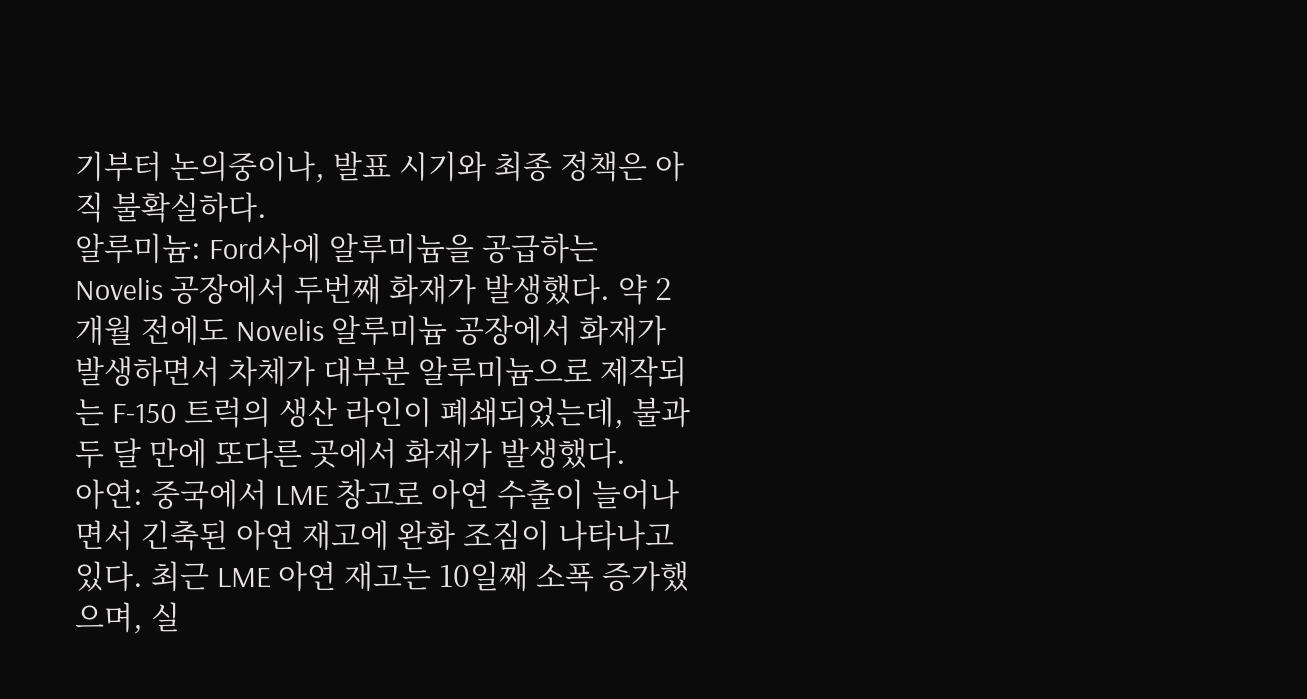기부터 논의중이나, 발표 시기와 최종 정책은 아직 불확실하다.
알루미늄: Ford사에 알루미늄을 공급하는 Novelis 공장에서 두번째 화재가 발생했다. 약 2개월 전에도 Novelis 알루미늄 공장에서 화재가 발생하면서 차체가 대부분 알루미늄으로 제작되는 F-150 트럭의 생산 라인이 폐쇄되었는데, 불과 두 달 만에 또다른 곳에서 화재가 발생했다.
아연: 중국에서 LME 창고로 아연 수출이 늘어나면서 긴축된 아연 재고에 완화 조짐이 나타나고 있다. 최근 LME 아연 재고는 10일째 소폭 증가했으며, 실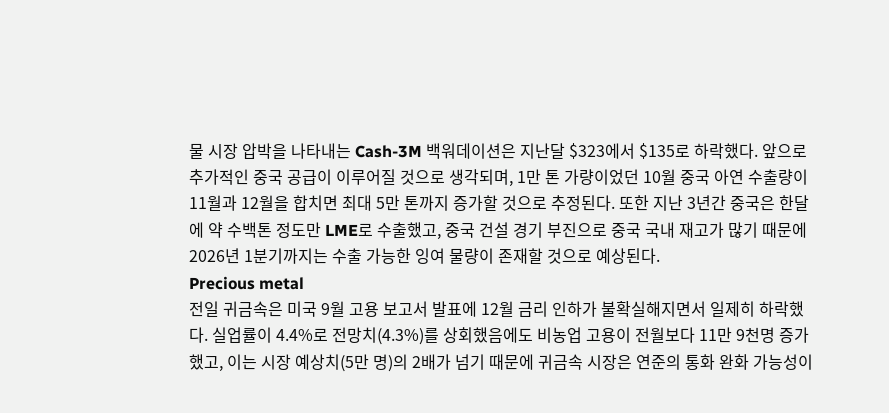물 시장 압박을 나타내는 Cash-3M 백워데이션은 지난달 $323에서 $135로 하락했다. 앞으로 추가적인 중국 공급이 이루어질 것으로 생각되며, 1만 톤 가량이었던 10월 중국 아연 수출량이 11월과 12월을 합치면 최대 5만 톤까지 증가할 것으로 추정된다. 또한 지난 3년간 중국은 한달에 약 수백톤 정도만 LME로 수출했고, 중국 건설 경기 부진으로 중국 국내 재고가 많기 때문에 2026년 1분기까지는 수출 가능한 잉여 물량이 존재할 것으로 예상된다.
Precious metal
전일 귀금속은 미국 9월 고용 보고서 발표에 12월 금리 인하가 불확실해지면서 일제히 하락했다. 실업률이 4.4%로 전망치(4.3%)를 상회했음에도 비농업 고용이 전월보다 11만 9천명 증가했고, 이는 시장 예상치(5만 명)의 2배가 넘기 때문에 귀금속 시장은 연준의 통화 완화 가능성이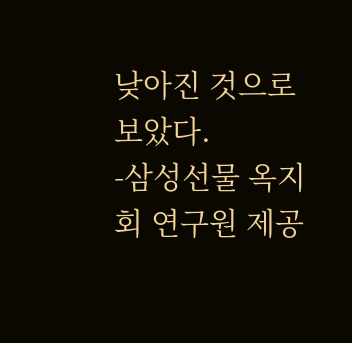낮아진 것으로 보았다.
-삼성선물 옥지회 연구원 제공